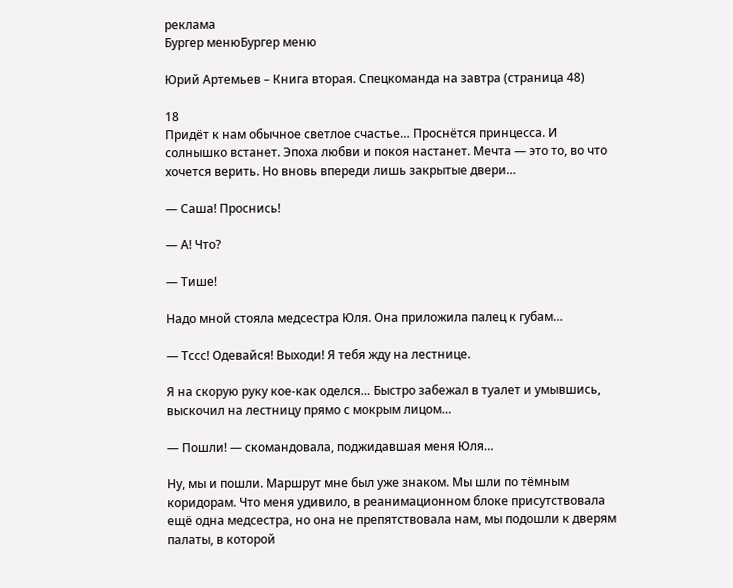реклама
Бургер менюБургер меню

Юрий Артемьев – Книга вторая. Спецкоманда на завтра (страница 48)

18
Придёт к нам обычное светлое счастье… Проснётся принцесса. И солнышко встанет. Эпоха любви и покоя настанет. Мечта — это то, во что хочется верить. Но вновь впереди лишь закрытые двери…

— Саша! Проснись!

— А! Что?

— Тише!

Надо мной стояла медсестра Юля. Она приложила палец к губам…

— Тссс! Одевайся! Выходи! Я тебя жду на лестнице.

Я на скорую руку кое-как оделся… Быстро забежал в туалет и умывшись, выскочил на лестницу прямо с мокрым лицом…

— Пошли! — скомандовала, поджидавшая меня Юля…

Ну, мы и пошли. Маршрут мне был уже знаком. Мы шли по тёмным коридорам. Что меня удивило, в реанимационном блоке присутствовала ещё одна медсестра, но она не препятствовала нам, мы подошли к дверям палаты, в которой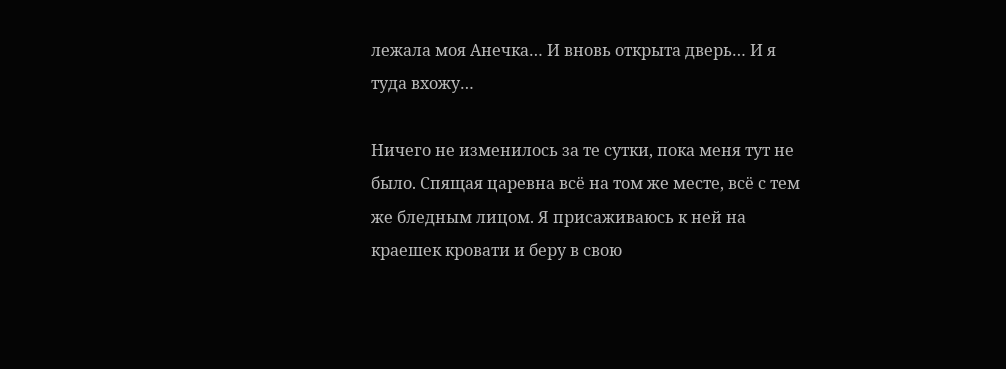лежала моя Анечка… И вновь открыта дверь… И я туда вхожу…

Ничего не изменилось за те сутки, пока меня тут не было. Спящая царевна всё на том же месте, всё с тем же бледным лицом. Я присаживаюсь к ней на краешек кровати и беру в свою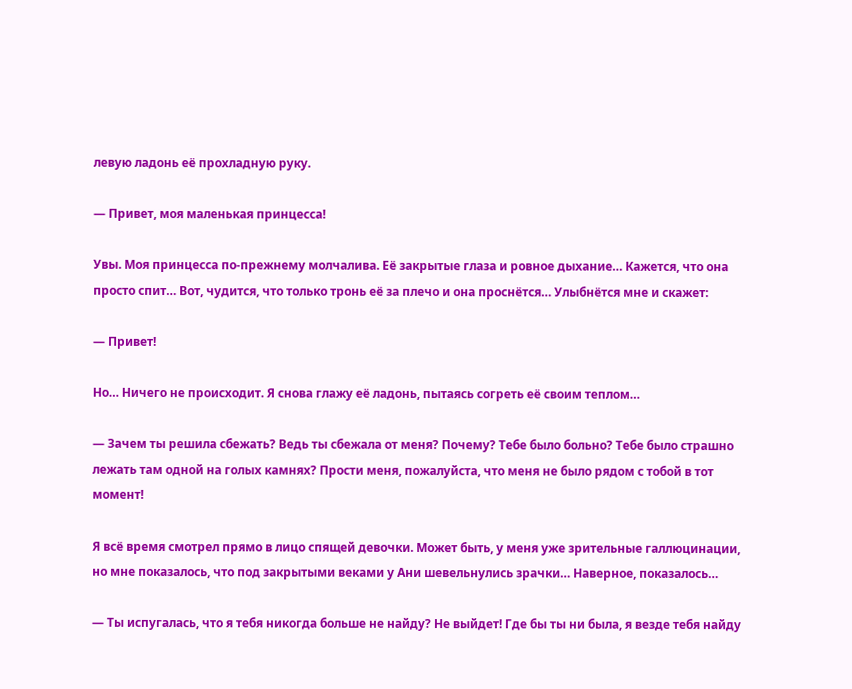левую ладонь её прохладную руку.

— Привет, моя маленькая принцесса!

Увы. Моя принцесса по-прежнему молчалива. Её закрытые глаза и ровное дыхание… Кажется, что она просто спит… Вот, чудится, что только тронь её за плечо и она проснётся… Улыбнётся мне и скажет:

— Привет!

Но… Ничего не происходит. Я снова глажу её ладонь, пытаясь согреть её своим теплом…

— Зачем ты решила сбежать? Ведь ты сбежала от меня? Почему? Тебе было больно? Тебе было страшно лежать там одной на голых камнях? Прости меня, пожалуйста, что меня не было рядом с тобой в тот момент!

Я всё время смотрел прямо в лицо спящей девочки. Может быть, у меня уже зрительные галлюцинации, но мне показалось, что под закрытыми веками у Ани шевельнулись зрачки… Наверное, показалось…

— Ты испугалась, что я тебя никогда больше не найду? Не выйдет! Где бы ты ни была, я везде тебя найду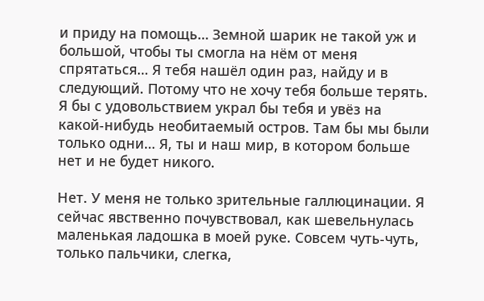и приду на помощь… Земной шарик не такой уж и большой, чтобы ты смогла на нём от меня спрятаться… Я тебя нашёл один раз, найду и в следующий. Потому что не хочу тебя больше терять. Я бы с удовольствием украл бы тебя и увёз на какой-нибудь необитаемый остров. Там бы мы были только одни… Я, ты и наш мир, в котором больше нет и не будет никого.

Нет. У меня не только зрительные галлюцинации. Я сейчас явственно почувствовал, как шевельнулась маленькая ладошка в моей руке. Совсем чуть-чуть, только пальчики, слегка,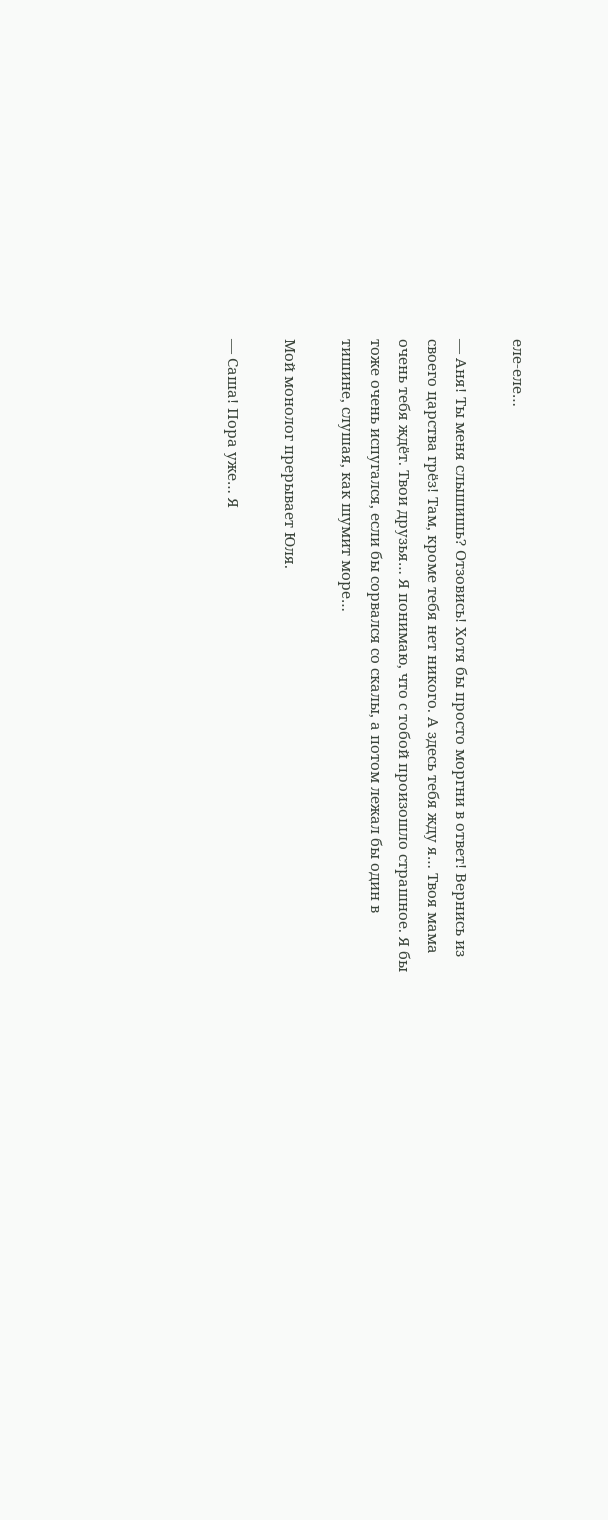еле-еле…

— Аня! Ты меня слышишь? Отзовись! Хотя бы просто моргни в ответ! Вернись из своего царства грёз! Там, кроме тебя нет никого. А здесь тебя жду я… Твоя мама очень тебя ждёт. Твои друзья… Я понимаю, что с тобой произошло страшное. Я бы тоже очень испугался, если бы сорвался со скалы, а потом лежал бы один в тишине, слушая, как шумит море…

Мой монолог прерывает Юля.

— Саша! Пора уже… Я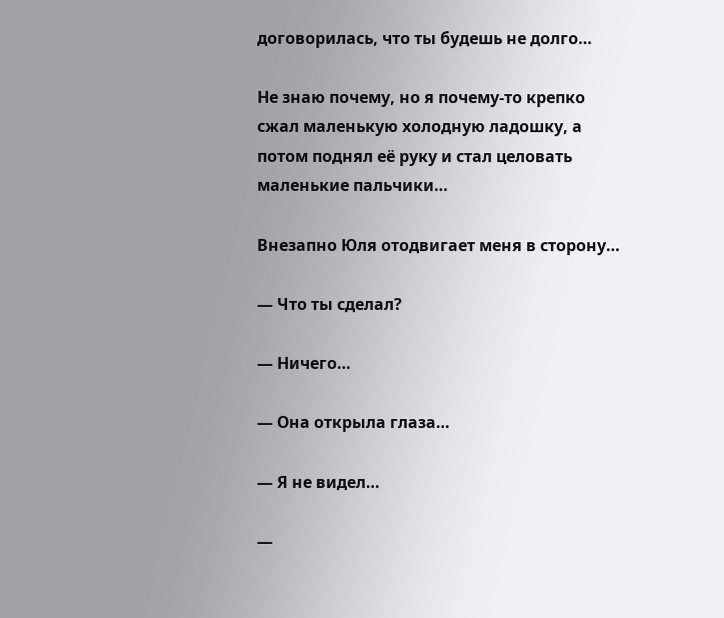договорилась, что ты будешь не долго…

Не знаю почему, но я почему-то крепко сжал маленькую холодную ладошку, а потом поднял её руку и стал целовать маленькие пальчики…

Внезапно Юля отодвигает меня в сторону…

— Что ты сделал?

— Ничего…

— Она открыла глаза…

— Я не видел…

—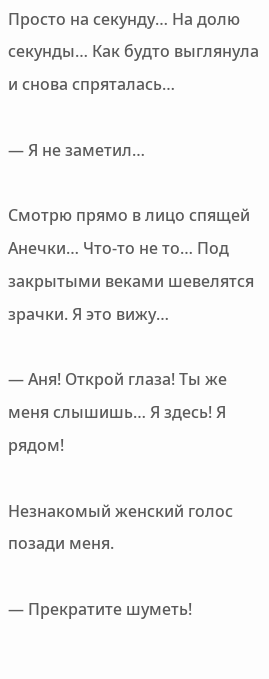Просто на секунду… На долю секунды… Как будто выглянула и снова спряталась…

— Я не заметил…

Смотрю прямо в лицо спящей Анечки… Что-то не то… Под закрытыми веками шевелятся зрачки. Я это вижу…

— Аня! Открой глаза! Ты же меня слышишь… Я здесь! Я рядом!

Незнакомый женский голос позади меня.

— Прекратите шуметь!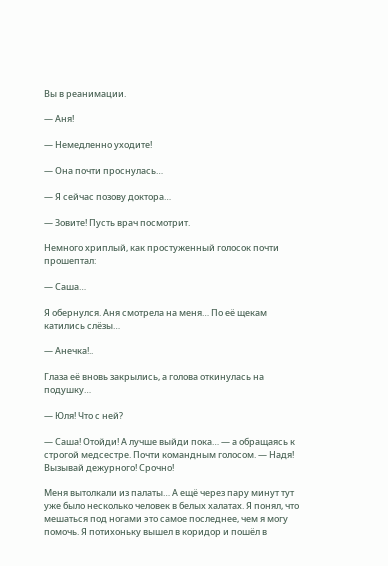Вы в реанимации.

— Аня!

— Немедленно уходите!

— Она почти проснулась…

— Я сейчас позову доктора…

— Зовите! Пусть врач посмотрит.

Немного хриплый, как простуженный голосок почти прошептал:

— Саша…

Я обернулся. Аня смотрела на меня… По её щекам катились слёзы…

— Анечка!..

Глаза её вновь закрылись, а голова откинулась на подушку…

— Юля! Что с ней?

— Саша! Отойди! А лучше выйди пока… — а обращаясь к строгой медсестре. Почти командным голосом. — Надя! Вызывай дежурного! Срочно!

Меня вытолкали из палаты… А ещё через пару минут тут уже было несколько человек в белых халатах. Я понял, что мешаться под ногами это самое последнее, чем я могу помочь. Я потихоньку вышел в коридор и пошёл в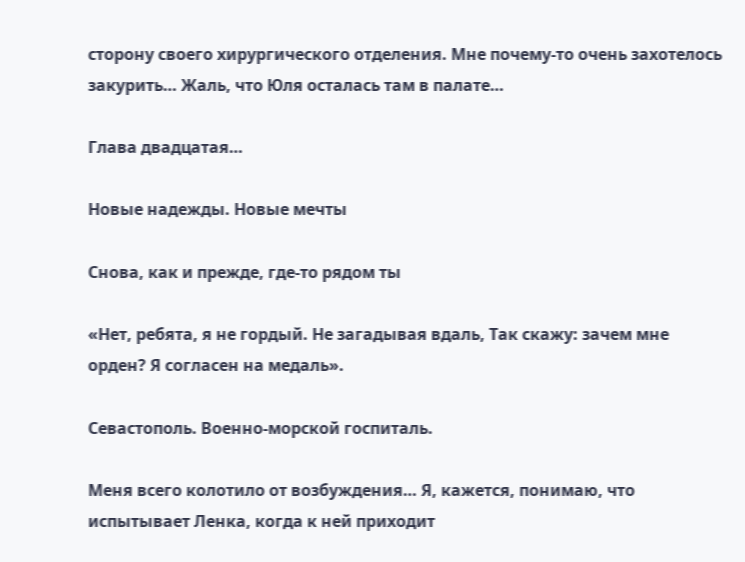сторону своего хирургического отделения. Мне почему-то очень захотелось закурить… Жаль, что Юля осталась там в палате…

Глава двадцатая…

Новые надежды. Новые мечты

Снова, как и прежде, где-то рядом ты

«Нет, ребята, я не гордый. Не загадывая вдаль, Так скажу: зачем мне орден? Я согласен на медаль».

Севастополь. Военно-морской госпиталь.

Меня всего колотило от возбуждения… Я, кажется, понимаю, что испытывает Ленка, когда к ней приходит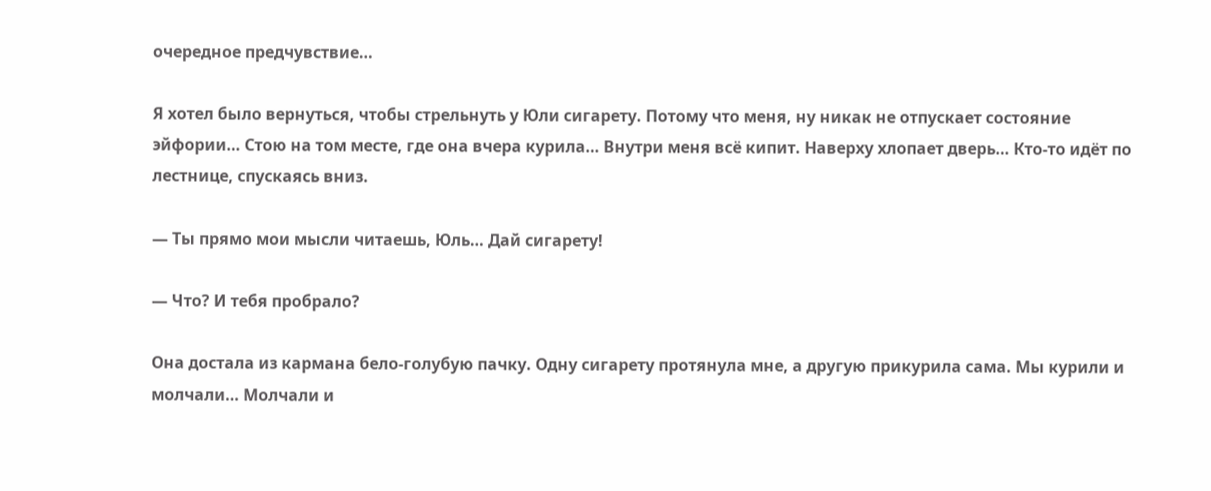очередное предчувствие…

Я хотел было вернуться, чтобы стрельнуть у Юли сигарету. Потому что меня, ну никак не отпускает состояние эйфории… Стою на том месте, где она вчера курила… Внутри меня всё кипит. Наверху хлопает дверь… Кто-то идёт по лестнице, спускаясь вниз.

— Ты прямо мои мысли читаешь, Юль… Дай сигарету!

— Что? И тебя пробрало?

Она достала из кармана бело-голубую пачку. Одну сигарету протянула мне, а другую прикурила сама. Мы курили и молчали… Молчали и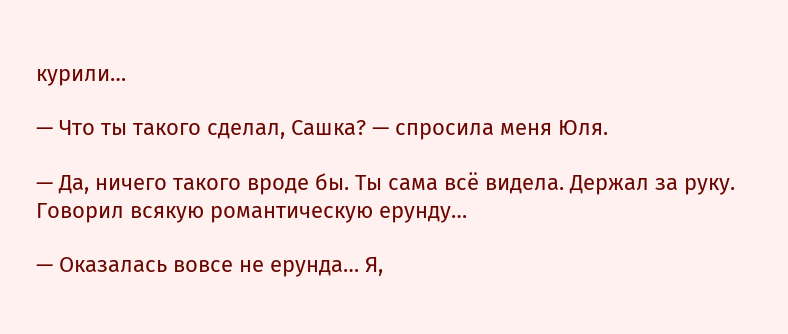курили…

— Что ты такого сделал, Сашка? — спросила меня Юля.

— Да, ничего такого вроде бы. Ты сама всё видела. Держал за руку. Говорил всякую романтическую ерунду…

— Оказалась вовсе не ерунда… Я,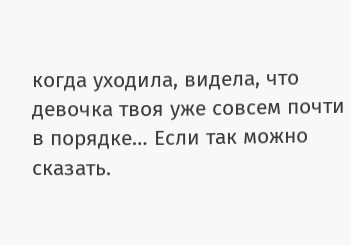когда уходила, видела, что девочка твоя уже совсем почти в порядке… Если так можно сказать.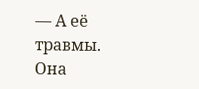— А её травмы. Она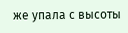же упала с высоты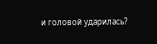и головой ударилась?